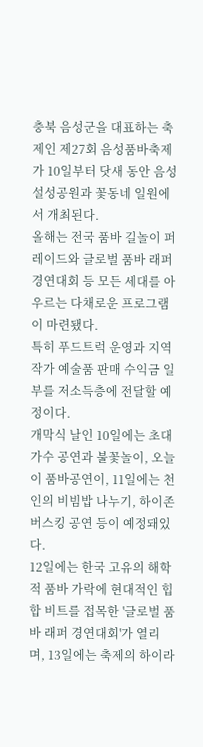충북 음성군을 대표하는 축제인 제27회 음성품바축제가 10일부터 닷새 동안 음성 설성공원과 꽃동네 일원에서 개최된다.
올해는 전국 품바 길놀이 퍼레이드와 글로벌 품바 래퍼 경연대회 등 모든 세대를 아우르는 다채로운 프로그램이 마련됐다.
특히 푸드트럭 운영과 지역 작가 예술품 판매 수익금 일부를 저소득층에 전달할 예정이다.
개막식 날인 10일에는 초대가수 공연과 불꽃놀이, 오늘이 품바공연이, 11일에는 천인의 비빔밥 나누기, 하이존 버스킹 공연 등이 예정돼있다.
12일에는 한국 고유의 해학적 품바 가락에 현대적인 힙합 비트를 접목한 '글로벌 품바 래퍼 경연대회'가 열리며, 13일에는 축제의 하이라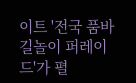이트 '전국 품바 길놀이 퍼레이드'가 펼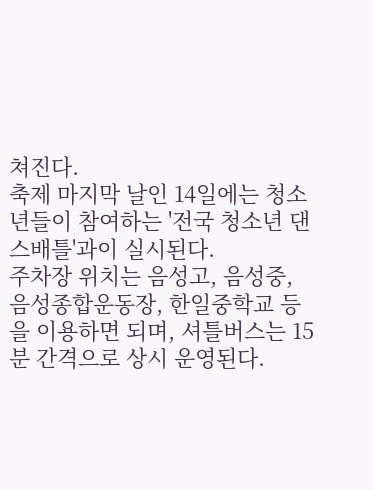쳐진다.
축제 마지막 날인 14일에는 청소년들이 참여하는 '전국 청소년 댄스배틀'과이 실시된다.
주차장 위치는 음성고, 음성중, 음성종합운동장, 한일중학교 등을 이용하면 되며, 셔틀버스는 15분 간격으로 상시 운영된다.